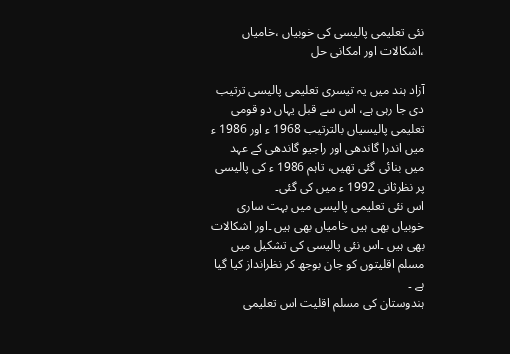نئی تعلیمی پالیسی کی خوبیاں ،خامیاں ،اشکالات اور امکانی حل

آزاد ہند میں یہ تیسری تعلیمی پالیسی ترتیب دی جا رہی ہے، اس سے قبل یہاں دو قومی تعلیمی پالیسیاں بالترتیب 1968 ء اور 1986 ء میں اندرا گاندھی اور راجیو گاندھی کے عہد میں بنائی گئی تھیں، تاہم 1986 ء کی پالیسی پر نظرثانی 1992 ء میں کی گئی۔
اس نئی تعلیمی پالیسی میں بہت ساری خوبیاں بھی ہیں خامیاں بھی ہیں ۔اور اشکالات بھی ہیں ۔اس نئی پالیسی کی تشکیل میں مسلم اقلیتوں کو جان بوجھ کر نظرانداز کیا گیا ہے ۔
ہندوستان کی مسلم اقلیت اس تعلیمی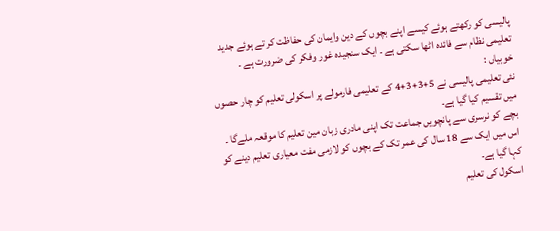پالیسی کو رکھتے ہوئے کیسے اپنے بچوں کے دین وایمان کی حفاظت کر تے ہوئے جدید تعلیمی نظام سے فائدہ اٹھا سکتی ہے ۔ ایک سنجیدہ غور وفکر کی ضرورت ہے ۔
خوبیاں :
نئی تعلیمی پالیسی نے 5+3+3+4 کے تعلیمی فارمولے پر اسکولی تعلیم کو چار حصوں میں تقسیم کیا گیا ہے۔
بچے کو نرسری سے پانچویں جماعت تک اپنی مادری زبان مین تعلیم کا موقعہ ملےگا ۔
اس میں ایک سے 18 سال کی عمر تک کے بچوں کو لازمی مفت معیاری تعلیم دینے کو کہا گیا ہے۔
اسکول کی تعلیم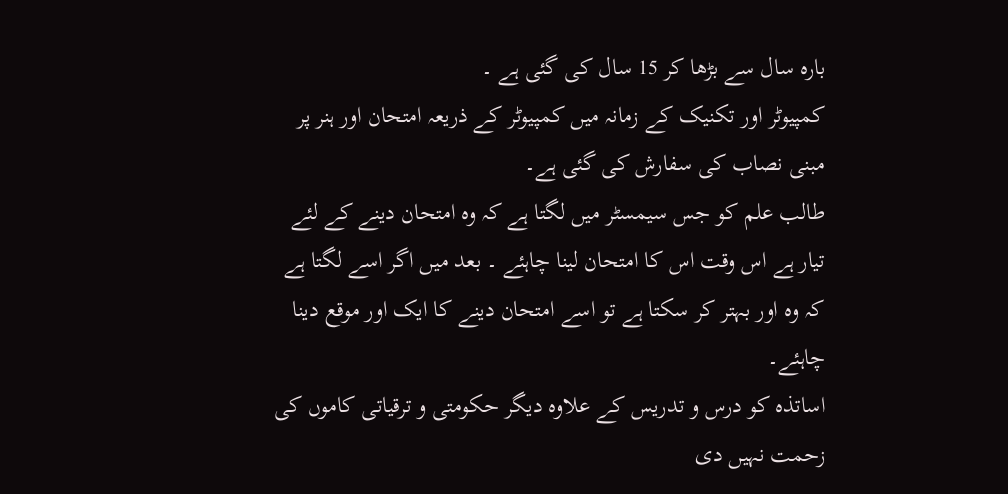بارہ سال سے بڑھا کر 15 سال کی گئی ہے ۔
کمپیوٹر اور تکنیک کے زمانہ میں کمپیوٹر کے ذریعہ امتحان اور ہنر پر مبنی نصاب کی سفارش کی گئی ہے۔
طالب علم کو جس سیمسٹر میں لگتا ہے کہ وہ امتحان دینے کے لئے تیار ہے اس وقت اس کا امتحان لینا چاہئے ۔ بعد میں اگر اسے لگتا ہے کہ وہ اور بہتر کر سکتا ہے تو اسے امتحان دینے کا ایک اور موقع دینا چاہئے۔
اساتذہ کو درس و تدریس کے علاوہ دیگر حکومتی و ترقیاتی کاموں کی زحمت نہیں دی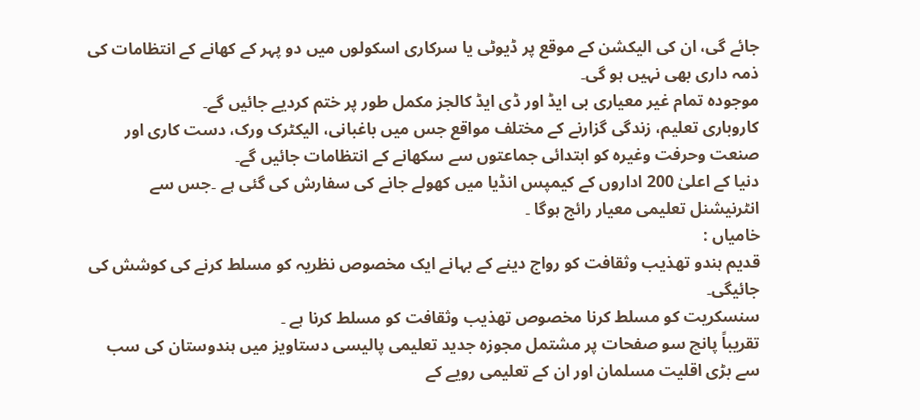جائے گی، ان کی الیکشن کے موقع پر ڈیوٹی یا سرکاری اسکولوں میں دو پہر کے کھانے کے انتظامات کی ذمہ داری بھی نہیں ہو گی۔
موجودہ تمام غیر معیاری بی ایڈ اور ڈی ایڈ کالجز مکمل طور پر ختم کردیے جائیں گے۔
کاروباری تعلیم، زندگی گزارنے کے مختلف مواقع جس میں باغبانی، الیکٹرک ورک، دست کاری اور صنعت وحرفت وغیرہ کو ابتدائی جماعتوں سے سکھانے کے انتظامات جائیں گے۔
دنیا کے اعلیٰ 200 اداروں کے کیمپس انڈیا میں کھولے جانے کی سفارش کی گئی ہے ۔جس سے انٹرنیشنل تعلیمی معیار رائج ہوگا ۔
خامیاں :
قدیم ہندو تھذیب وثقافت کو رواج دینے کے بہانے ایک مخصوص نظریہ کو مسلط کرنے کی کوشش کی جائیگی۔
سنسکریت کو مسلط کرنا مخصوص تھذیب وثقافت کو مسلط کرنا ہے ۔
تقریباً پانچ سو صفحات پر مشتمل مجوزہ جدید تعلیمی پالیسی دستاویز میں ہندوستان کی سب سے بڑی اقلیت مسلمان اور ان کے تعلیمی رویے کے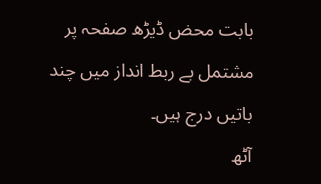بابت محض ڈیڑھ صفحہ پر مشتمل بے ربط انداز میں چند باتیں درج ہیں۔
آٹھ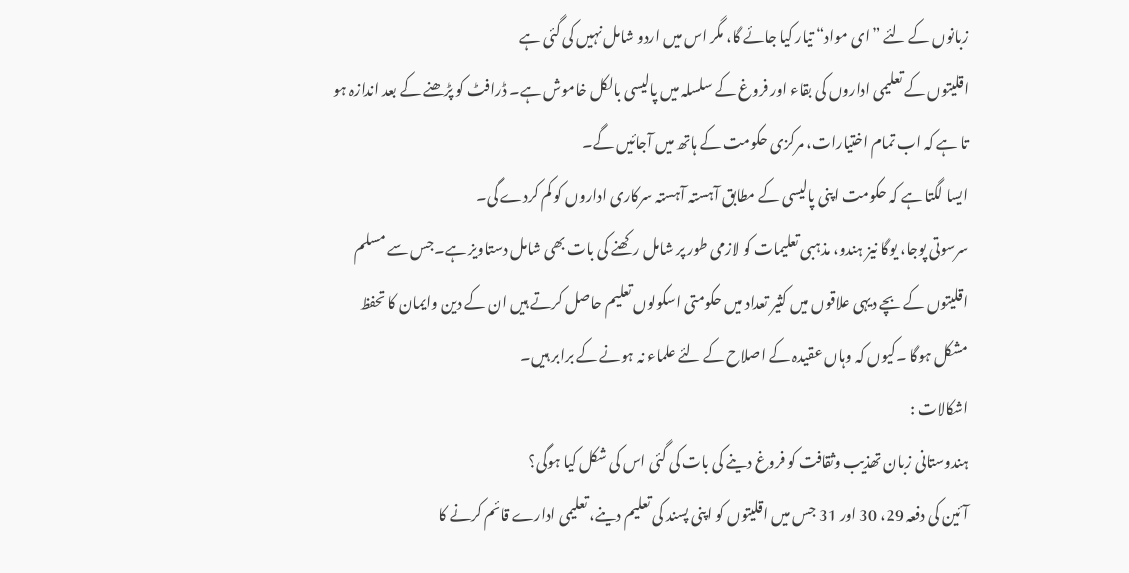زبانوں کے لئے ”ای مواد“ تیار کیا جائے گا، مگر اس میں اردو شامل نہیں کی گئی ہے
اقلیتوں کے تعلیمی اداروں کی بقاء اور فروغ کے سلسلہ میں پالیسی بالکل خاموش ہے۔ ڈرافٹ کو پڑھنے کے بعد اندازہ ہو تا ہے کہ اب تمام اختیارات، مرکزی حکومت کے ہاتھ میں آجائیں گے۔
ایسا لگتا ہے کہ حکومت اپنی پالیسی کے مطابق آہستہ آہستہ سرکاری اداروں کو کم کردے گی۔
سرسوتی پوجا، یوگا نیز ہندو، مذہبی تعلیمات کو لازمی طور پر شامل رکھنے کی بات بھی شامل دستاویز ہے۔جس سے مسلم اقلیتوں کے بچے دیہی علاقوں میں کثیر تعداد میں حکومتی اسکولوں تعلیم حاصل کرتے ہیں ان کے دین وایمان کا تحفظ مشکل ہوگا ۔کیوں کہ وہاں عقیدہ کے اصلاح کے لئے علماء نہ ہونے کے برابر ہیں۔
اشکالات :
ہندوستانی زبان تھذیب وثقافت کو فروغ دینے کی بات کی گئی اس کی شکل کیا ہوگی؟
آئین کی دفعہ 29، 30 اور 31 جس میں اقلیتوں کو اپنی پسند کی تعلیم دینے، تعلیمی ادارے قائم کرنے کا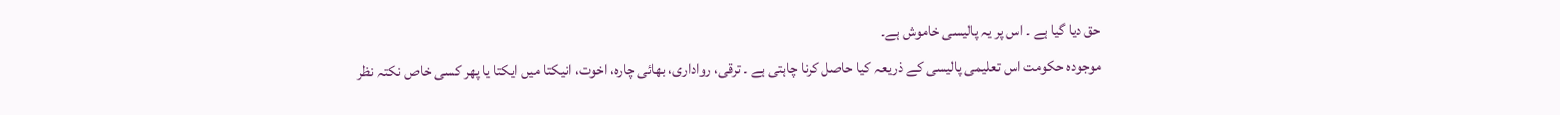حق دیا گیا ہے ۔ اس پر یہ پالیسی خاموش ہے۔
موجودہ حکومت اس تعلیمی پالیسی کے ذریعہ کیا حاصل کرنا چاہتی ہے ۔ ترقی، رواداری، بھائی چارہ، اخوت، انیکتا میں ایکتا یا پھر کسی خاص نکتہ نظر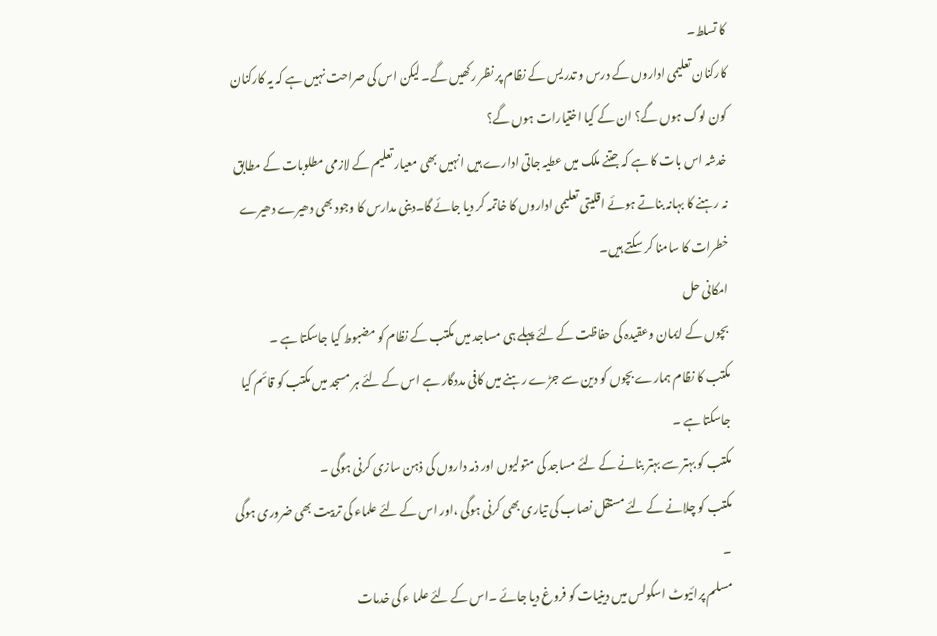کا تسلط۔
کارکنان تعلیمی اداروں کے درس و تدریس کے نظام پر نظر رکھیں گے۔ لیکن اس کی صراحت نہیں ہے کہ یہ کارکنان کون لوگ ہوں گے؟ ان کے کیا اختیارات ہوں گے؟
خدشہ اس بات کا ہے کہ جتنے ملک میں عطیہ جاتی ادارے ہیں انہیں بھی معیار تعلیم کے لازمی مطلوبات کے مطابق نہ رہنے کا بہانہ بناتے ہوئے اقلیتی تعلیمی اداروں کا خاتمہ کر دیا جائے گا۔دینی مدارس کا وجود بھی دھیرے دھیرے خطرات کا سامنا کر سکتے ہیں۔
امکانی حل
بچوں کے ایمان وعقیدہ کی حفاظت کے لئے پہلے ہی مساجد میں مکتب کے نظام کو مضبوط کیا جاسکتا ہے ۔
مکتب کا نظام ہمارے بچوں کو دین سے جڑے رہنے میں کافی مددگار ہے اس کے لئے ہر مسجد میں مکتب کو قائم کیا جاسکتا ہے ۔
مکتب کو بہتر سے بہتر بنانے کے لئے مساجد کی متولیوں اور ذمہ داروں کی ذہن سازی کرنی ہوگی ۔
مکتب کو چلانے کے لئے مستقل نصاب کی تیاری بھی کرنی ہوگی ،اور اس کے لئے علماء کی تربیت بھی ضروری ہوگی ۔
مسلم پرائیوٹ اسکولس میں دینیات کو فروغ دیا جائے ۔اس کے لئے علما ء کی خدمات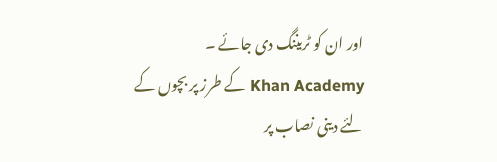اور ان کو ٹریننگ دی جائے ۔
Khan Academy کے طرز پر بچوں کے لئے دینی نصاب پر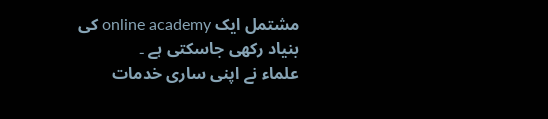مشتمل ایک online academy کی بنیاد رکھی جاسکتی ہے ۔
علماء نے اپنی ساری خدمات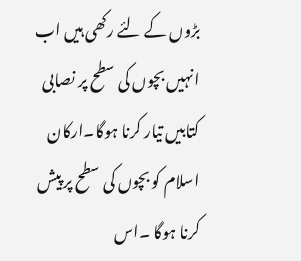بڑوں کے لئے رکھی ہیں اب انہیں بچوں کی سطح پر نصابی کتابیں تیار کرنا ہوگا۔ارکان اسلام کو بچوں کی سطح پر پیش کرنا ہوگا ۔اس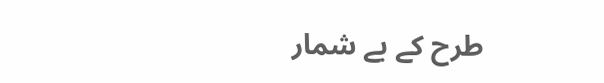طرح کے بے شمار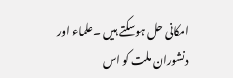امکانی حل ہوسکتے ہیں ۔علماء اور دنشوران ملت کو اس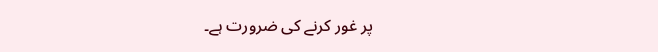پر غور کرنے کی ضرورت ہے۔